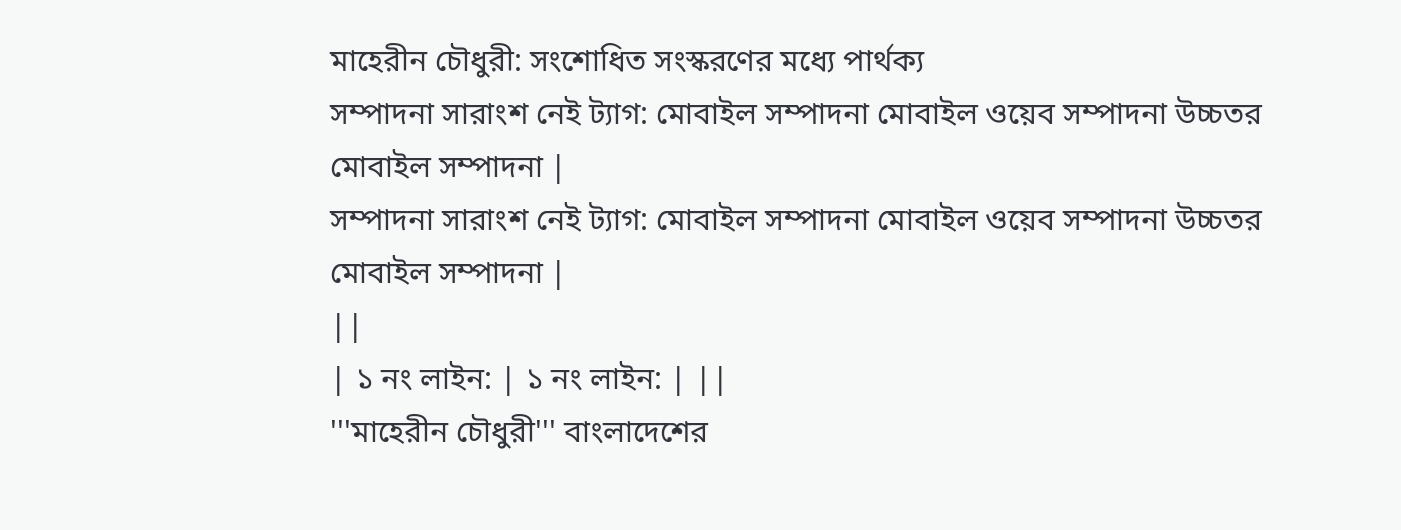মাহেরীন চৌধুরী: সংশোধিত সংস্করণের মধ্যে পার্থক্য
সম্পাদনা সারাংশ নেই ট্যাগ: মোবাইল সম্পাদনা মোবাইল ওয়েব সম্পাদনা উচ্চতর মোবাইল সম্পাদনা |
সম্পাদনা সারাংশ নেই ট্যাগ: মোবাইল সম্পাদনা মোবাইল ওয়েব সম্পাদনা উচ্চতর মোবাইল সম্পাদনা |
||
| ১ নং লাইন: | ১ নং লাইন: | ||
'''মাহেরীন চৌধুরী''' বাংলাদেশের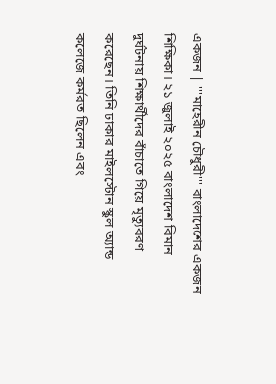একজন | '''মাহেরীন চৌধুরী''' বাংলাদেশের একজন শিক্ষিকা। ২১ জুলাই ২০২৫ বাংলাদেশ বিমান দুর্ঘটনায় শিক্ষার্থীদের বাঁচাতে গিয়ে মৃত্যুবরণ করেছেন। তিনি ঢাকার মাইলস্টোন স্কুল অ্যান্ড কলেজে কর্মরত ছিলেন এবং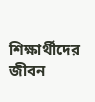শিক্ষার্থীদের জীবন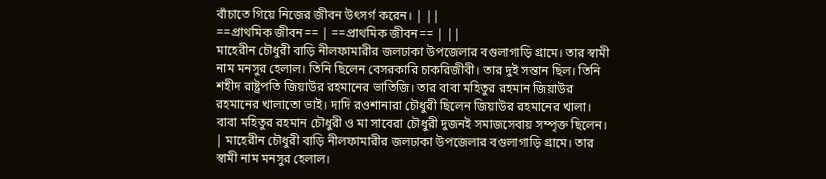বাঁচাতে গিয়ে নিজের জীবন উৎসর্গ করেন। | ||
==প্রাথমিক জীবন== | ==প্রাথমিক জীবন== | ||
মাহেরীন চৌধুরী বাড়ি নীলফামারীর জলঢাকা উপজেলার বগুলাগাড়ি গ্রামে। তার স্বামী নাম মনসুর হেলাল। তিনি ছিলেন বেসরকারি চাকরিজীবী। তার দুই সন্তান ছিল। তিনি শহীদ রাষ্ট্রপতি জিয়াউর রহমানের ভাতিজি। তার বাবা মহিতুর রহমান জিয়াউর রহমানের খালাতো ভাই। দাদি রওশানারা চৌধুরী ছিলেন জিয়াউর রহমানের খালা। বাবা মহিতুর রহমান চৌধুরী ও মা সাবেরা চৌধুরী দুজনই সমাজসেবায় সম্পৃক্ত ছিলেন। | মাহেরীন চৌধুরী বাড়ি নীলফামারীর জলঢাকা উপজেলার বগুলাগাড়ি গ্রামে। তার স্বামী নাম মনসুর হেলাল।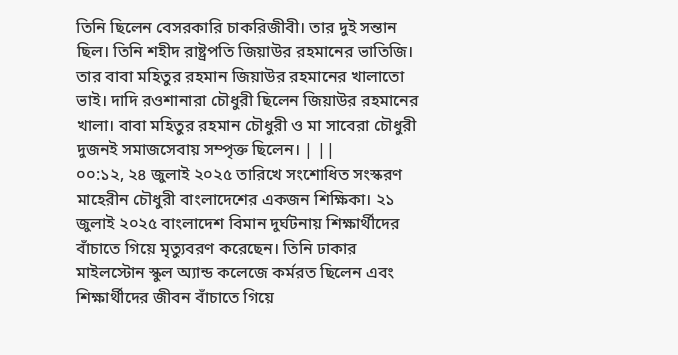তিনি ছিলেন বেসরকারি চাকরিজীবী। তার দুই সন্তান ছিল। তিনি শহীদ রাষ্ট্রপতি জিয়াউর রহমানের ভাতিজি। তার বাবা মহিতুর রহমান জিয়াউর রহমানের খালাতো ভাই। দাদি রওশানারা চৌধুরী ছিলেন জিয়াউর রহমানের খালা। বাবা মহিতুর রহমান চৌধুরী ও মা সাবেরা চৌধুরী দুজনই সমাজসেবায় সম্পৃক্ত ছিলেন। | ||
০০:১২, ২৪ জুলাই ২০২৫ তারিখে সংশোধিত সংস্করণ
মাহেরীন চৌধুরী বাংলাদেশের একজন শিক্ষিকা। ২১ জুলাই ২০২৫ বাংলাদেশ বিমান দুর্ঘটনায় শিক্ষার্থীদের বাঁচাতে গিয়ে মৃত্যুবরণ করেছেন। তিনি ঢাকার মাইলস্টোন স্কুল অ্যান্ড কলেজে কর্মরত ছিলেন এবং শিক্ষার্থীদের জীবন বাঁচাতে গিয়ে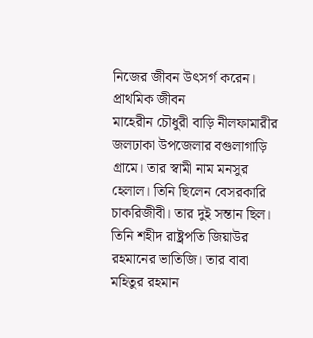নিজের জীবন উৎসর্গ করেন।
প্রাথমিক জীবন
মাহেরীন চৌধুরী বাড়ি নীলফামারীর জলঢাকা উপজেলার বগুলাগাড়ি গ্রামে। তার স্বামী নাম মনসুর হেলাল। তিনি ছিলেন বেসরকারি চাকরিজীবী। তার দুই সন্তান ছিল। তিনি শহীদ রাষ্ট্রপতি জিয়াউর রহমানের ভাতিজি। তার বাবা মহিতুর রহমান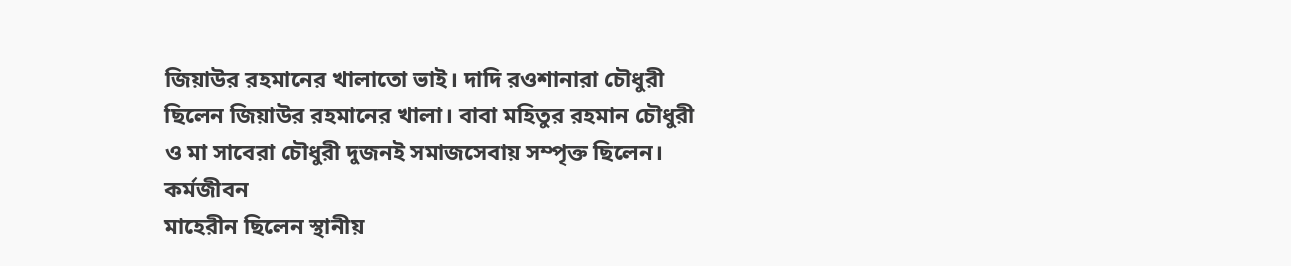জিয়াউর রহমানের খালাতো ভাই। দাদি রওশানারা চৌধুরী ছিলেন জিয়াউর রহমানের খালা। বাবা মহিতুর রহমান চৌধুরী ও মা সাবেরা চৌধুরী দুজনই সমাজসেবায় সম্পৃক্ত ছিলেন।
কর্মজীবন
মাহেরীন ছিলেন স্থানীয়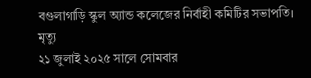বগুলাগাড়ি স্কুল অ্যান্ড কলেজের নির্বাহী কমিটির সভাপতি।
মৃত্যু
২১ জুলাই ২০২৫ সালে সোমবার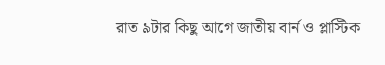রাত ৯টার কিছু আগে জাতীয় বার্ন ও প্লাস্টিক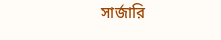সার্জারি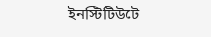ইনস্টিটিউটে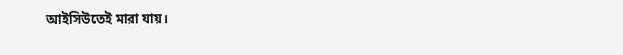আইসিউতেই মারা যায়।